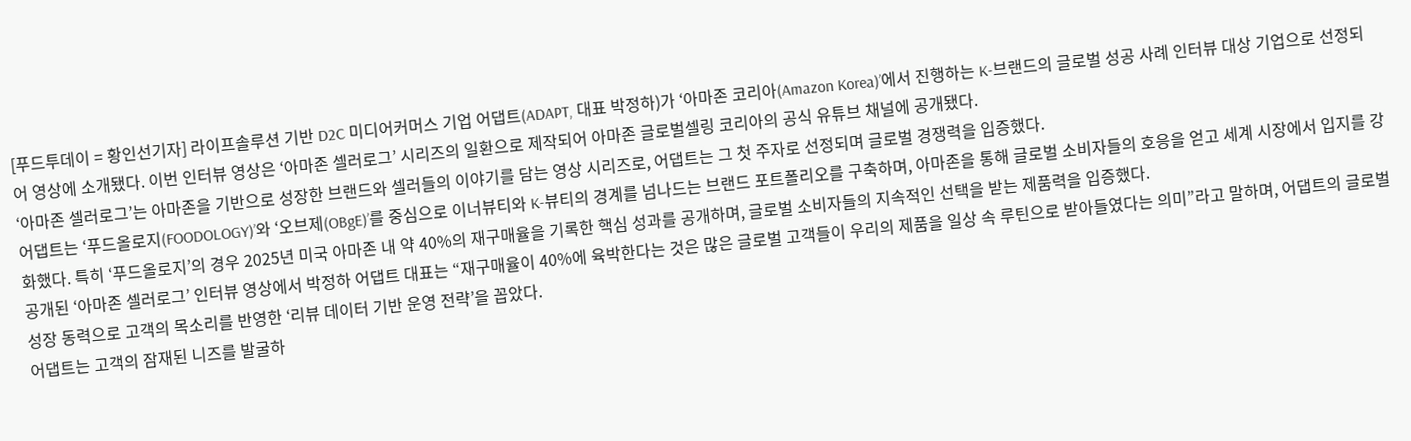[푸드투데이 = 황인선기자] 라이프솔루션 기반 D2C 미디어커머스 기업 어댑트(ADAPT, 대표 박정하)가 ‘아마존 코리아(Amazon Korea)’에서 진행하는 K-브랜드의 글로벌 성공 사례 인터뷰 대상 기업으로 선정되어 영상에 소개됐다. 이번 인터뷰 영상은 ‘아마존 셀러로그’ 시리즈의 일환으로 제작되어 아마존 글로벌셀링 코리아의 공식 유튜브 채널에 공개됐다.
‘아마존 셀러로그’는 아마존을 기반으로 성장한 브랜드와 셀러들의 이야기를 담는 영상 시리즈로, 어댑트는 그 첫 주자로 선정되며 글로벌 경쟁력을 입증했다.
어댑트는 ‘푸드올로지(FOODOLOGY)’와 ‘오브제(OBgE)’를 중심으로 이너뷰티와 K-뷰티의 경계를 넘나드는 브랜드 포트폴리오를 구축하며, 아마존을 통해 글로벌 소비자들의 호응을 얻고 세계 시장에서 입지를 강화했다. 특히 ‘푸드올로지’의 경우 2025년 미국 아마존 내 약 40%의 재구매율을 기록한 핵심 성과를 공개하며, 글로벌 소비자들의 지속적인 선택을 받는 제품력을 입증했다.
공개된 ‘아마존 셀러로그’ 인터뷰 영상에서 박정하 어댑트 대표는 “재구매율이 40%에 육박한다는 것은 많은 글로벌 고객들이 우리의 제품을 일상 속 루틴으로 받아들였다는 의미”라고 말하며, 어댑트의 글로벌 성장 동력으로 고객의 목소리를 반영한 ‘리뷰 데이터 기반 운영 전략’을 꼽았다.
어댑트는 고객의 잠재된 니즈를 발굴하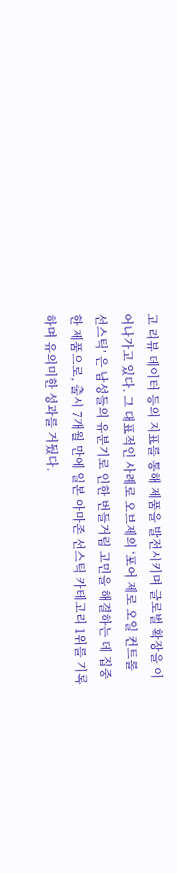고 리뷰 데이터 등의 지표를 통해 제품을 발전시키며 글로벌 확장을 이어나가고 있다. 그 대표적인 사례로 오브제의 ‘포어 제로 오일 컨트롤 선스틱’ 은 남성들의 유분기로 인한 번들거림 고민을 해결하는 데 집중한 제품으로, 출시 7개월 만에 일본 아마존 선스틱 카테고리 1위를 기록하며 유의미한 성과를 거뒀다.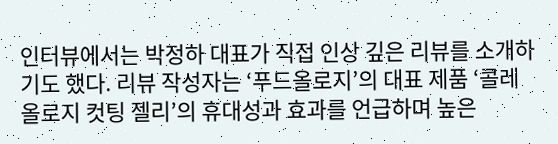인터뷰에서는 박정하 대표가 직접 인상 깊은 리뷰를 소개하기도 했다. 리뷰 작성자는 ‘푸드올로지’의 대표 제품 ‘콜레올로지 컷팅 젤리’의 휴대성과 효과를 언급하며 높은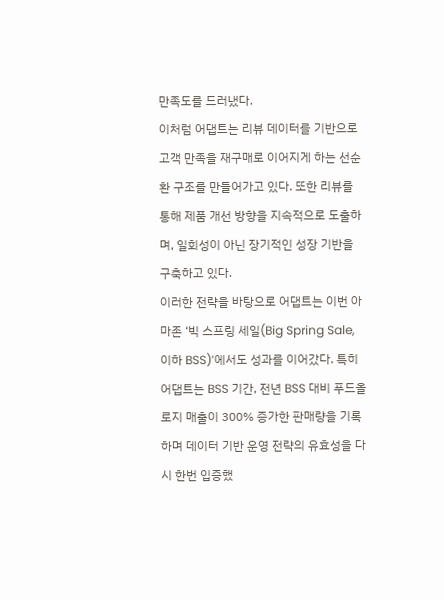만족도를 드러냈다.
이처럼 어댑트는 리뷰 데이터를 기반으로 고객 만족을 재구매로 이어지게 하는 선순환 구조를 만들어가고 있다. 또한 리뷰를 통해 제품 개선 방향을 지속적으로 도출하며, 일회성이 아닌 장기적인 성장 기반을 구축하고 있다.
이러한 전략을 바탕으로 어댑트는 이번 아마존 ‘빅 스프링 세일(Big Spring Sale, 이하 BSS)’에서도 성과를 이어갔다. 특히 어댑트는 BSS 기간, 전년 BSS 대비 푸드올로지 매출이 300% 증가한 판매량을 기록하며 데이터 기반 운영 전략의 유효성을 다시 한번 입증했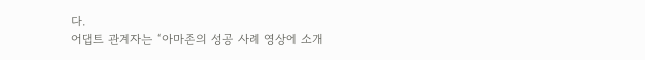다.
어댑트 관계자는 “아마존의 성공 사례 영상에 소개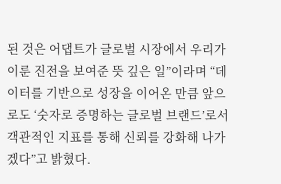된 것은 어댑트가 글로벌 시장에서 우리가 이룬 진전을 보여준 뜻 깊은 일”이라며 “데이터를 기반으로 성장을 이어온 만큼 앞으로도 ‘숫자로 증명하는 글로벌 브랜드’로서 객관적인 지표를 통해 신뢰를 강화해 나가겠다”고 밝혔다.